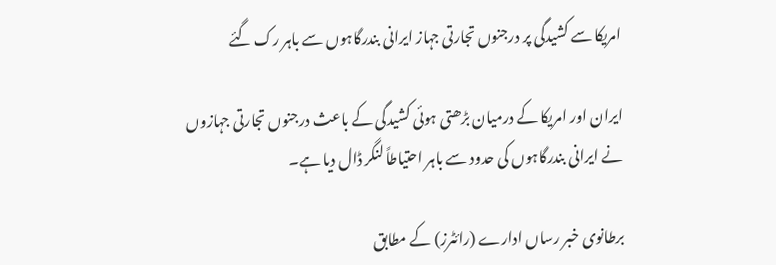امریکا سے کشیدگی پر درجنوں تجارتی جہاز ایرانی بندرگاہوں سے باہر رک گئے

ایران اور امریکا کے درمیان بڑھتی ہوئی کشیدگی کے باعث درجنوں تجارتی جہازوں نے ایرانی بندرگاہوں کی حدود سے باہر احتیاطاً لنگر ڈال دیا ہے۔

برطانوی خبر رساں ادارے (رائٹرز) کے مطابق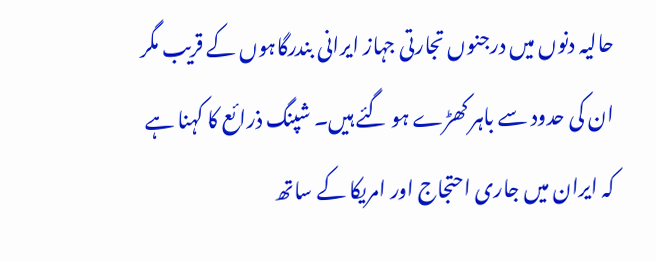حالیہ دنوں میں درجنوں تجارتی جہاز ایرانی بندرگاہوں کے قریب مگر ان کی حدود سے باہر کھڑے ہو گئے ہیں۔ شپنگ ذرائع کا کہنا ہے کہ ایران میں جاری احتجاج اور امریکا کے ساتھ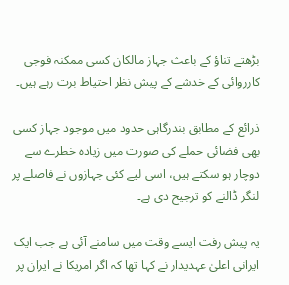بڑھتے تناؤ کے باعث جہاز مالکان کسی ممکنہ فوجی کارروائی کے خدشے کے پیش نظر احتیاط برت رہے ہیں۔

ذرائع کے مطابق بندرگاہی حدود میں موجود جہاز کسی بھی فضائی حملے کی صورت میں زیادہ خطرے سے دوچار ہو سکتے ہیں، اسی لیے کئی جہازوں نے فاصلے پر لنگر ڈالنے کو ترجیح دی ہے۔

یہ پیش رفت ایسے وقت میں سامنے آئی ہے جب ایک ایرانی اعلیٰ عہدیدار نے کہا تھا کہ اگر امریکا نے ایران پر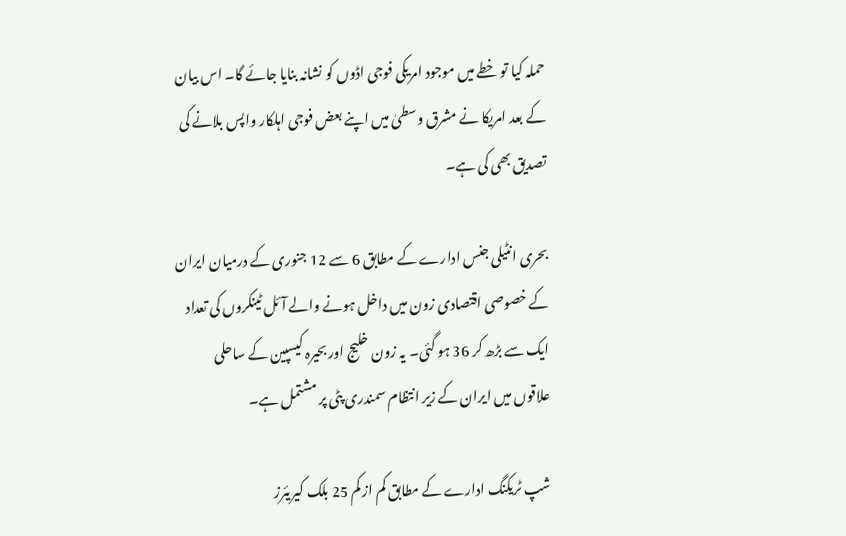حملہ کیا تو خطے میں موجود امریکی فوجی اڈوں کو نشانہ بنایا جائے گا۔ اس بیان کے بعد امریکا نے مشرق وسطیٰ میں اپنے بعض فوجی اہلکار واپس بلانے کی تصدیق بھی کی ہے۔

بحری انٹیلی جنس ادارے کے مطابق 6 سے 12 جنوری کے درمیان ایران کے خصوصی اقتصادی زون میں داخل ہونے والے آئل ٹینکروں کی تعداد ایک سے بڑھ کر 36 ہو گئی۔ یہ زون خلیج اور بحیرہ کیسپین کے ساحلی علاقوں میں ایران کے زیر انتظام سمندری پٹی پر مشتمل ہے۔

شپ ٹریکنگ ادارے کے مطابق کم از کم 25 بلک کیریئرز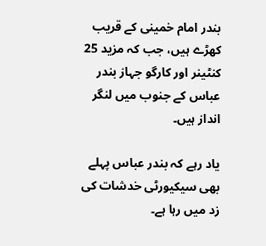بندر امام خمینی کے قریب کھڑے ہیں، جب کہ مزید 25 کنٹینر اور کارگو جہاز بندر عباس کے جنوب میں لنگر انداز ہیں۔

یاد رہے کہ بندر عباس پہلے بھی سیکیورٹی خدشات کی زد میں رہا ہے۔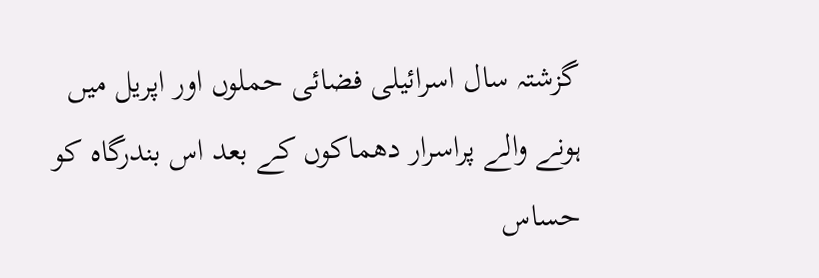گزشتہ سال اسرائیلی فضائی حملوں اور اپریل میں ہونے والے پراسرار دھماکوں کے بعد اس بندرگاہ کو حساس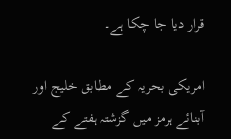قرار دیا جا چکا ہے۔

امریکی بحریہ کے مطابق خلیج اور آبنائے ہرمز میں گزشتہ ہفتے کے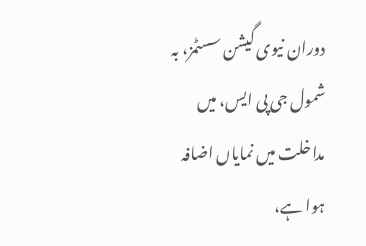دوران نیوی گیشن سسٹمز، بہ شمول جی پی ایس، میں مداخلت میں نمایاں اضافہ ہوا ہے،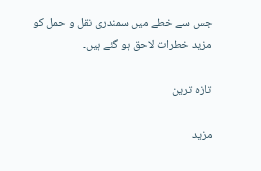جس سے خطے میں سمندری نقل و حمل کو مزید خطرات لاحق ہو گئے ہیں۔

تازہ ترین

مزید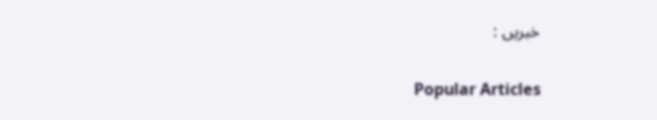خبریں :

Popular Articles